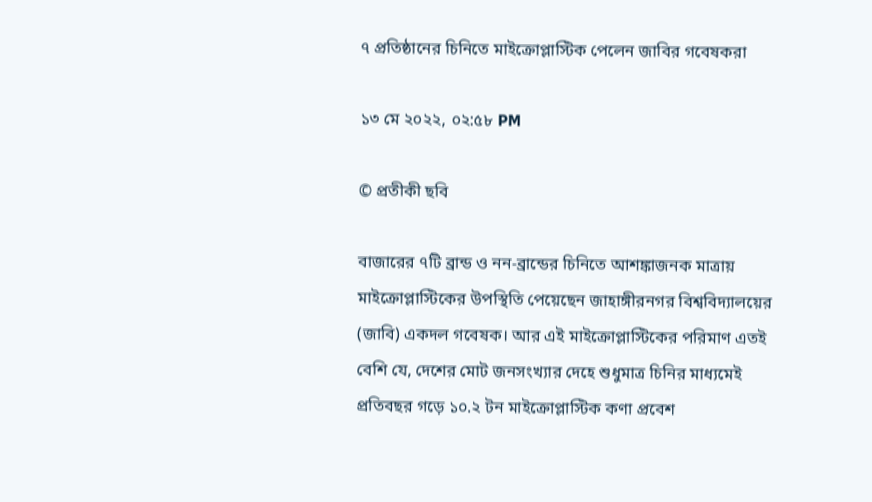৭ প্রতিষ্ঠানের চিনিতে মাইক্রোপ্লাস্টিক পেলেন জাবির গবেষকরা

১৩ মে ২০২২, ০২:৫৮ PM

© প্রতীকী ছবি

বাজারের ৭টি ব্রান্ড ও নন-ব্রান্ডের চিনিতে আশঙ্কাজনক মাত্রায় মাইক্রোপ্লাস্টিকের উপস্থিতি পেয়েছেন জাহাঙ্গীরনগর বিশ্ববিদ্যালয়ের (জাবি) একদল গবেষক। আর এই মাইক্রোপ্লাস্টিকের পরিমাণ এতই বেশি যে, দেশের মোট জনসংখ্যার দেহে শুধুমাত্র চিনির মাধ্যমেই প্রতিবছর গড়ে ১০.২ টন মাইক্রোপ্লাস্টিক কণা প্রবেশ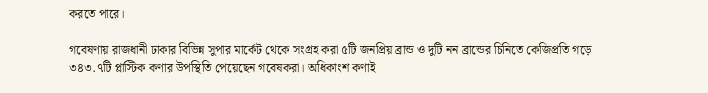করতে পারে।

গবেষণায় রাজধানী ঢাকার বিভিন্ন সুপার মার্কেট থেকে সংগ্রহ করা ৫টি জনপ্রিয় ব্রান্ড ও দুটি নন ব্রান্ডের চিনিতে কেজিপ্রতি গড়ে ৩৪৩.৭টি প্লাস্টিক কণার উপস্থিতি পেয়েছেন গবেষকরা। অধিকাংশ কণাই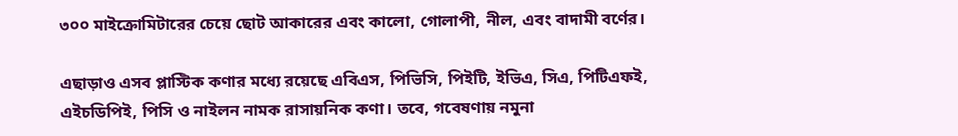৩০০ মাইক্রোমিটারের চেয়ে ছোট আকারের এবং কালো, গোলাপী, নীল, এবং বাদামী বর্ণের।

এছাড়াও এসব প্লাস্টিক কণার মধ্যে রয়েছে এবিএস, পিভিসি, পিইটি, ইভিএ, সিএ, পিটিএফই, এইচডিপিই, পিসি ও নাইলন নামক রাসায়নিক কণা। তবে, গবেষণায় নমুনা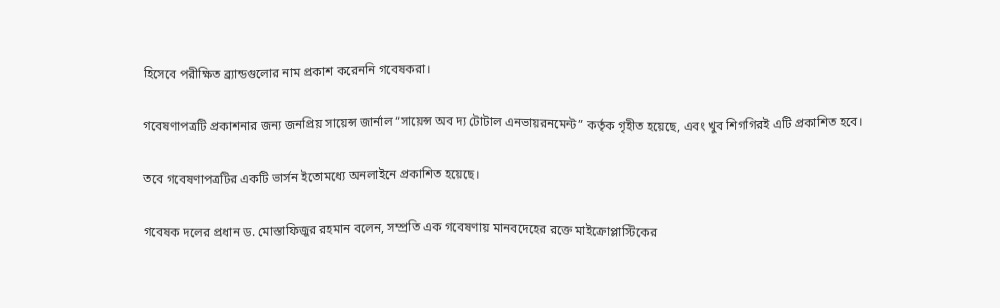হিসেবে পরীক্ষিত ব্র্যান্ডগুলোর নাম প্রকাশ করেননি গবেষকরা।

গবেষণাপত্রটি প্রকাশনার জন্য জনপ্রিয় সায়েন্স জার্নাল “সায়েন্স অব দ্য টোটাল এনভায়রনমেন্ট” কর্তৃক গৃহীত হয়েছে, এবং খুব শিগগিরই এটি প্রকাশিত হবে।

তবে গবেষণাপত্রটির একটি ভার্সন ইতোমধ্যে অনলাইনে প্রকাশিত হয়েছে।

গবেষক দলের প্রধান ড. মোস্তাফিজুর রহমান বলেন, সম্প্রতি এক গবেষণায় মানবদেহের রক্তে মাইক্রোপ্লাস্টিকের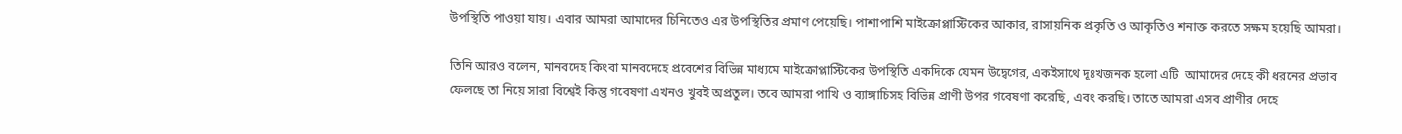উপস্থিতি পাওয়া যায়। এবার আমরা আমাদের চিনিতেও এর উপস্থিতির প্রমাণ পেয়েছি। পাশাপাশি মাইক্রোপ্লাস্টিকের আকার, রাসায়নিক প্রকৃতি ও আকৃতিও শনাক্ত করতে সক্ষম হয়েছি আমরা।

তিনি আরও বলেন, মানবদেহ কিংবা মানবদেহে প্রবেশের বিভিন্ন মাধ্যমে মাইক্রোপ্লাস্টিকের উপস্থিতি একদিকে যেমন উদ্বেগের, একইসাথে দূঃখজনক হলো এটি  আমাদের দেহে কী ধরনের প্রভাব ফেলছে তা নিয়ে সারা বিশ্বেই কিন্তু গবেষণা এখনও খুবই অপ্রতুল। তবে আমরা পাখি ও ব্যাঙ্গাচিসহ বিভিন্ন প্রাণী উপর গবেষণা করেছি, এবং করছি। তাতে আমরা এসব প্রাণীর দেহে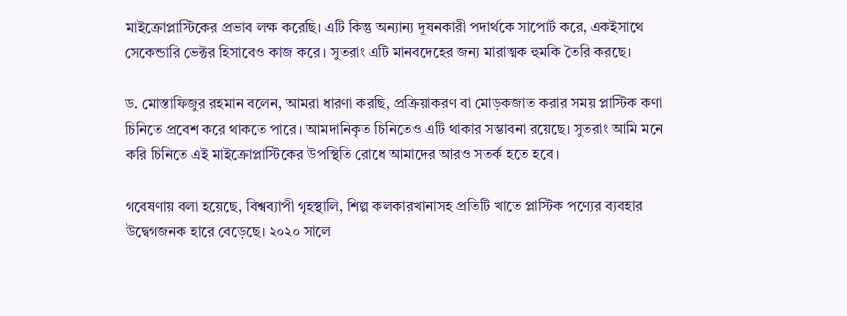মাইক্রোপ্লাস্টিকের প্রভাব লক্ষ করেছি। এটি কিন্তু অন্যান্য দূষনকারী পদার্থকে সাপোর্ট করে, একইসাথে সেকেন্ডারি ভেক্টর হিসাবেও কাজ করে। সুতরাং এটি মানবদেহের জন্য মারাত্মক হুমকি তৈরি করছে।

ড. মোস্তাফিজুর রহমান বলেন, আমরা ধারণা করছি, প্রক্রিয়াকরণ বা মোড়কজাত করার সময় প্লাস্টিক কণা চিনিতে প্রবেশ করে থাকতে পারে। আমদানিকৃত চিনিতেও এটি থাকার সম্ভাবনা রয়েছে। সুতরাং আমি মনে করি চিনিতে এই মাইক্রোপ্লাস্টিকের উপস্থিতি রোধে আমাদের আরও সতর্ক হতে হবে।

গবেষণায় বলা হয়েছে, বিশ্বব্যাপী গৃহস্থালি, শিল্প কলকারখানাসহ প্রতিটি খাতে প্লাস্টিক পণ্যের ব্যবহার উদ্বেগজনক হারে বেড়েছে। ২০২০ সালে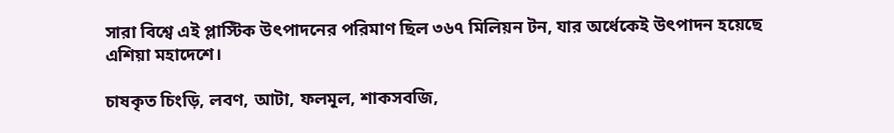সারা বিশ্বে এই প্লাস্টিক উৎপাদনের পরিমাণ ছিল ৩৬৭ মিলিয়ন টন, যার অর্ধেকেই উৎপাদন হয়েছে এশিয়া মহাদেশে।

চাষকৃত চিংড়ি, লবণ, আটা, ফলমূল, শাকসবজি,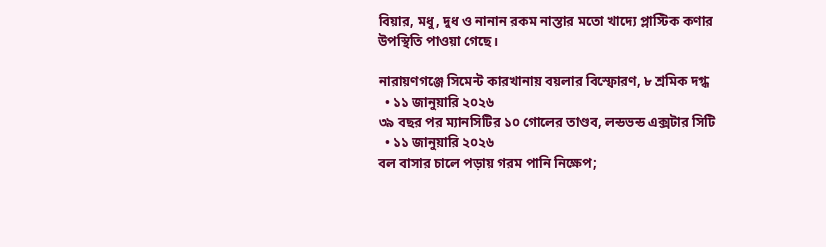বিয়ার, মধু, দুধ ও নানান রকম নাস্তার মতো খাদ্যে প্লাস্টিক কণার উপস্থিতি পাওয়া গেছে।

নারায়ণগঞ্জে সিমেন্ট কারখানায় বয়লার বিস্ফোরণ, ৮ শ্রমিক দগ্ধ
  • ১১ জানুয়ারি ২০২৬
৩৯ বছর পর ম্যানসিটির ১০ গোলের তাণ্ডব, লন্ডভন্ড এক্সটার সিটি
  • ১১ জানুয়ারি ২০২৬
বল বাসার চালে পড়ায় গরম পানি নিক্ষেপ;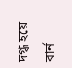দগ্ধ হয়ে বার্ন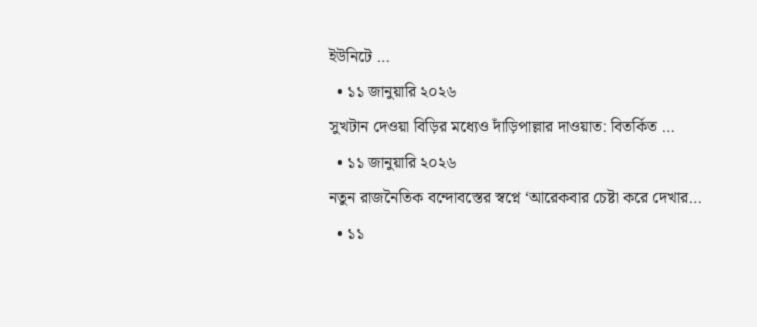ইউনিটে …
  • ১১ জানুয়ারি ২০২৬
সুখটান দেওয়া বিড়ির মধ্যেও দাঁড়িপাল্লার দাওয়াত: বিতর্কিত …
  • ১১ জানুয়ারি ২০২৬
নতুন রাজনৈতিক বন্দোবস্তের স্বপ্নে ‘আরেকবার চেষ্টা করে দেখার…
  • ১১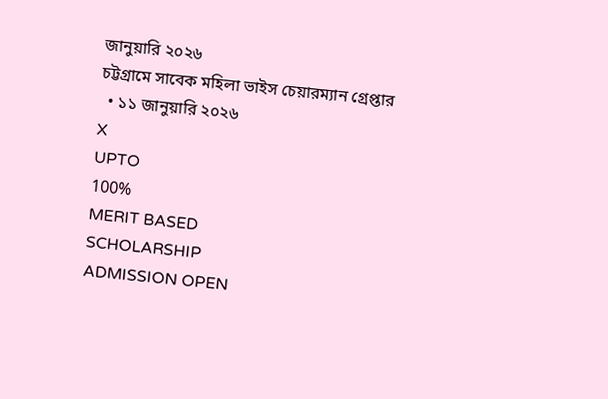জানুয়ারি ২০২৬
চট্টগ্রামে সাবেক মহিলা ভাইস চেয়ারম্যান গ্রেপ্তার
  • ১১ জানুয়ারি ২০২৬
X
UPTO
100%
MERIT BASED
SCHOLARSHIP
ADMISSION OPEN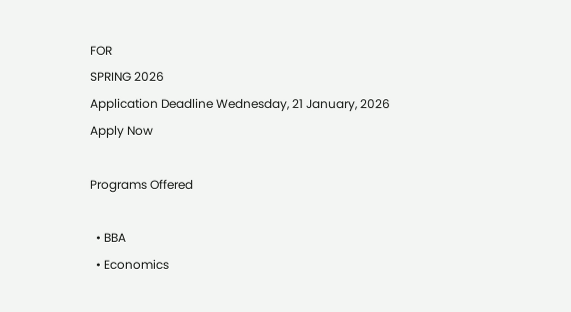FOR
SPRING 2026
Application Deadline Wednesday, 21 January, 2026
Apply Now

Programs Offered

  • BBA
  • Economics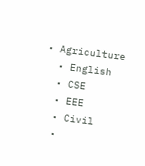• Agriculture
  • English
  • CSE
  • EEE
  • Civil
  •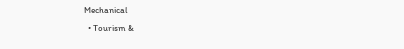Mechanical
  • Tourism &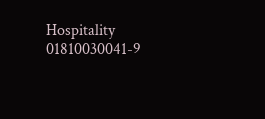Hospitality
01810030041-9